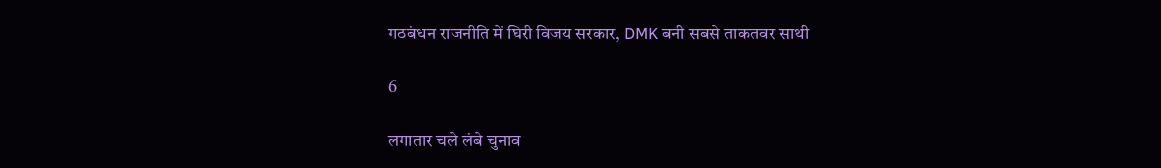गठबंधन राजनीति में घिरी विजय सरकार, DMK बनी सबसे ताकतवर साथी

6

लगातार चले लंबे चुनाव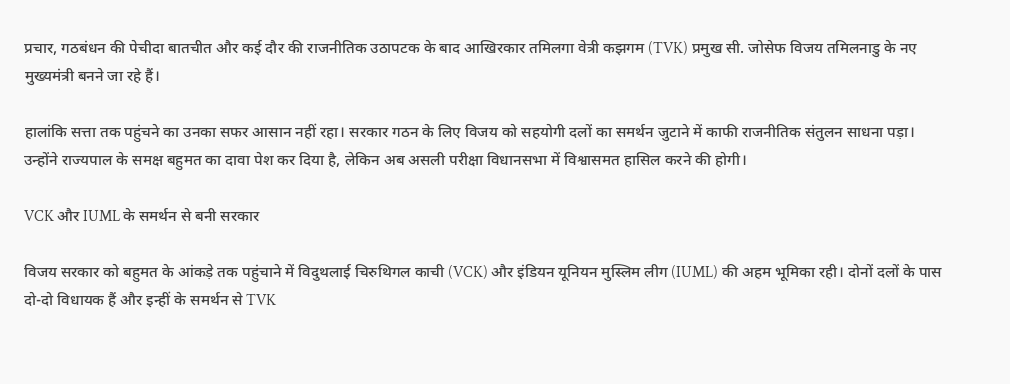प्रचार, गठबंधन की पेचीदा बातचीत और कई दौर की राजनीतिक उठापटक के बाद आखिरकार तमिलगा वेत्री कझगम (TVK) प्रमुख सी. जोसेफ विजय तमिलनाडु के नए मुख्यमंत्री बनने जा रहे हैं।

हालांकि सत्ता तक पहुंचने का उनका सफर आसान नहीं रहा। सरकार गठन के लिए विजय को सहयोगी दलों का समर्थन जुटाने में काफी राजनीतिक संतुलन साधना पड़ा। उन्होंने राज्यपाल के समक्ष बहुमत का दावा पेश कर दिया है, लेकिन अब असली परीक्षा विधानसभा में विश्वासमत हासिल करने की होगी।

VCK और IUML के समर्थन से बनी सरकार

विजय सरकार को बहुमत के आंकड़े तक पहुंचाने में विदुथलाई चिरुथिगल काची (VCK) और इंडियन यूनियन मुस्लिम लीग (IUML) की अहम भूमिका रही। दोनों दलों के पास दो-दो विधायक हैं और इन्हीं के समर्थन से TVK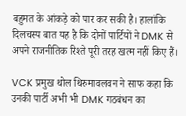बहुमत के आंकड़े को पार कर सकी है। हालांकि दिलचस्प बात यह है कि दोनों पार्टियों ने DMK से अपने राजनीतिक रिश्ते पूरी तरह खत्म नहीं किए हैं।

VCK प्रमुख थोल थिरुमावलवन ने साफ कहा कि उनकी पार्टी अभी भी DMK गठबंधन का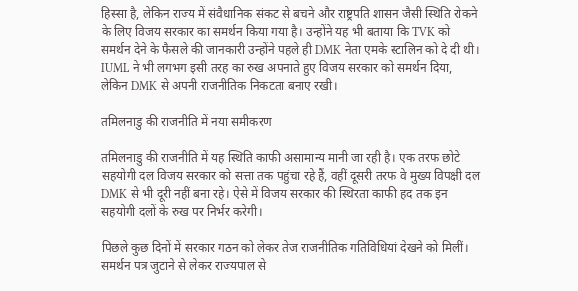हिस्सा है, लेकिन राज्य में संवैधानिक संकट से बचने और राष्ट्रपति शासन जैसी स्थिति रोकने के लिए विजय सरकार का समर्थन किया गया है। उन्होंने यह भी बताया कि TVK को समर्थन देने के फैसले की जानकारी उन्होंने पहले ही DMK नेता एमके स्टालिन को दे दी थी। IUML ने भी लगभग इसी तरह का रुख अपनाते हुए विजय सरकार को समर्थन दिया, लेकिन DMK से अपनी राजनीतिक निकटता बनाए रखी।

तमिलनाडु की राजनीति में नया समीकरण

तमिलनाडु की राजनीति में यह स्थिति काफी असामान्य मानी जा रही है। एक तरफ छोटे सहयोगी दल विजय सरकार को सत्ता तक पहुंचा रहे हैं, वहीं दूसरी तरफ वे मुख्य विपक्षी दल DMK से भी दूरी नहीं बना रहे। ऐसे में विजय सरकार की स्थिरता काफी हद तक इन सहयोगी दलों के रुख पर निर्भर करेगी।

पिछले कुछ दिनों में सरकार गठन को लेकर तेज राजनीतिक गतिविधियां देखने को मिलीं। समर्थन पत्र जुटाने से लेकर राज्यपाल से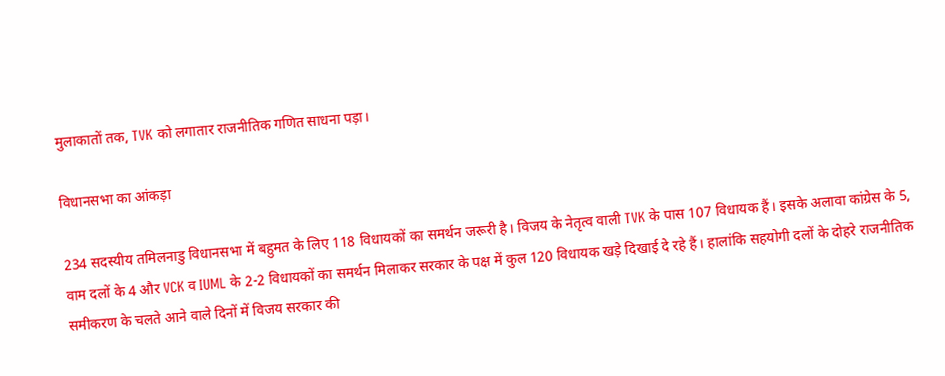मुलाकातों तक, TVK को लगातार राजनीतिक गणित साधना पड़ा।

विधानसभा का आंकड़ा

234 सदस्यीय तमिलनाडु विधानसभा में बहुमत के लिए 118 विधायकों का समर्थन जरूरी है। विजय के नेतृत्व वाली TVK के पास 107 विधायक हैं। इसके अलावा कांग्रेस के 5, वाम दलों के 4 और VCK व IUML के 2-2 विधायकों का समर्थन मिलाकर सरकार के पक्ष में कुल 120 विधायक खड़े दिखाई दे रहे हैं। हालांकि सहयोगी दलों के दोहरे राजनीतिक समीकरण के चलते आने वाले दिनों में विजय सरकार की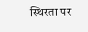स्थिरता पर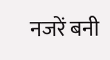नजरें बनी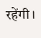रहेंगी।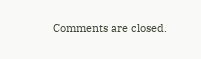Comments are closed.